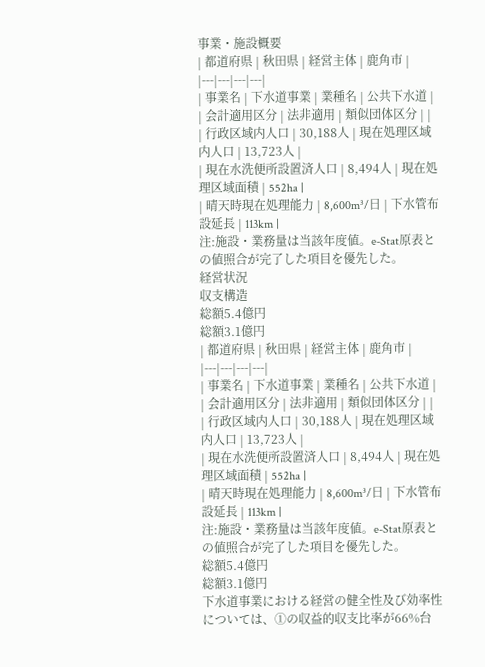事業・施設概要
| 都道府県 | 秋田県 | 経営主体 | 鹿角市 |
|---|---|---|---|
| 事業名 | 下水道事業 | 業種名 | 公共下水道 |
| 会計適用区分 | 法非適用 | 類似団体区分 | |
| 行政区域内人口 | 30,188人 | 現在処理区域内人口 | 13,723人 |
| 現在水洗便所設置済人口 | 8,494人 | 現在処理区域面積 | 552ha |
| 晴天時現在処理能力 | 8,600m³/日 | 下水管布設延長 | 113km |
注:施設・業務量は当該年度値。e-Stat原表との値照合が完了した項目を優先した。
経営状況
収支構造
総額5.4億円
総額3.1億円
| 都道府県 | 秋田県 | 経営主体 | 鹿角市 |
|---|---|---|---|
| 事業名 | 下水道事業 | 業種名 | 公共下水道 |
| 会計適用区分 | 法非適用 | 類似団体区分 | |
| 行政区域内人口 | 30,188人 | 現在処理区域内人口 | 13,723人 |
| 現在水洗便所設置済人口 | 8,494人 | 現在処理区域面積 | 552ha |
| 晴天時現在処理能力 | 8,600m³/日 | 下水管布設延長 | 113km |
注:施設・業務量は当該年度値。e-Stat原表との値照合が完了した項目を優先した。
総額5.4億円
総額3.1億円
下水道事業における経営の健全性及び効率性については、①の収益的収支比率が66%台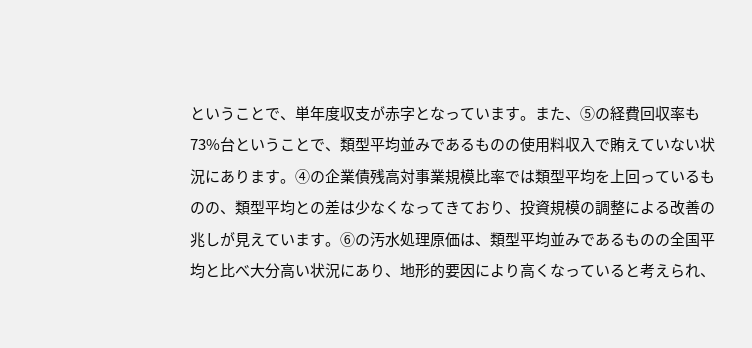ということで、単年度収支が赤字となっています。また、⑤の経費回収率も73%台ということで、類型平均並みであるものの使用料収入で賄えていない状況にあります。④の企業債残高対事業規模比率では類型平均を上回っているものの、類型平均との差は少なくなってきており、投資規模の調整による改善の兆しが見えています。⑥の汚水処理原価は、類型平均並みであるものの全国平均と比べ大分高い状況にあり、地形的要因により高くなっていると考えられ、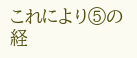これにより⑤の経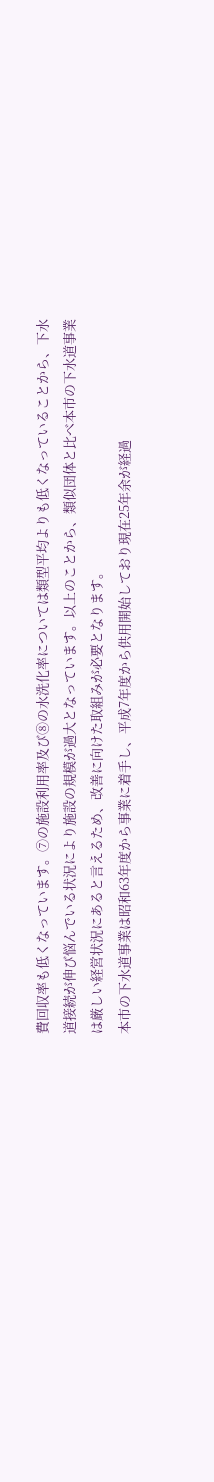費回収率も低くなっています。⑦の施設利用率及び⑧の水洗化率については類型平均よりも低くなっていることから、下水道接続が伸び悩んでいる状況により施設の規模が過大となっています。以上のことから、類似団体と比べ本市の下水道事業は厳しい経営状況にあると言えるため、改善に向けた取組みが必要となります。
本市の下水道事業は昭和63年度から事業に着手し、平成7年度から供用開始しており現在25年余が経過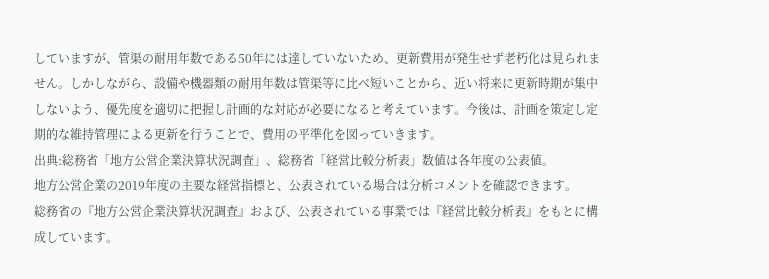していますが、管渠の耐用年数である50年には達していないため、更新費用が発生せず老朽化は見られません。しかしながら、設備や機器類の耐用年数は管渠等に比べ短いことから、近い将来に更新時期が集中しないよう、優先度を適切に把握し計画的な対応が必要になると考えています。今後は、計画を策定し定期的な維持管理による更新を行うことで、費用の平準化を図っていきます。
出典:総務省「地方公営企業決算状況調査」、総務省「経営比較分析表」数値は各年度の公表値。
地方公営企業の2019年度の主要な経営指標と、公表されている場合は分析コメントを確認できます。
総務省の『地方公営企業決算状況調査』および、公表されている事業では『経営比較分析表』をもとに構成しています。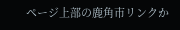ページ上部の鹿角市リンクか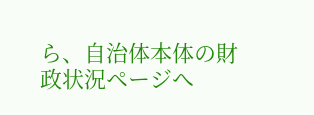ら、自治体本体の財政状況ページへ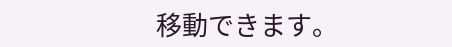移動できます。